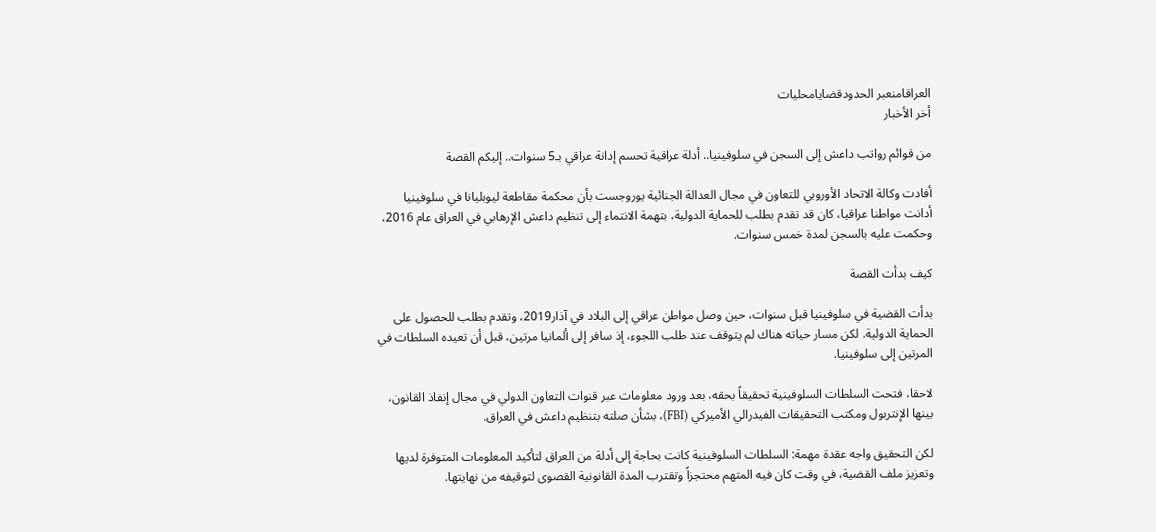العراقامنعبر الحدودقضايامحليات
أخر الأخبار

من قوائم رواتب داعش إلى السجن في سلوفينيا.. أدلة عراقية تحسم إدانة عراقي بـ5 سنوات.. إليكم القصة

أفادت وكالة الاتحاد الأوروبي للتعاون في مجال العدالة الجنائية يوروجست بأن محكمة مقاطعة ليوبليانا في سلوفينيا أدانت مواطنا عراقيا، كان قد تقدم بطلب للحماية الدولية، بتهمة الانتماء إلى تنظيم داعش الإرهابي في العراق عام 2016، وحكمت عليه بالسجن لمدة خمس سنوات.

كيف بدأت القصة

بدأت القضية في سلوفينيا قبل سنوات، حين وصل مواطن عراقي إلى البلاد في آذار2019، وتقدم بطلب للحصول على الحماية الدولية. لكن مسار حياته هناك لم يتوقف عند طلب اللجوء، إذ سافر إلى ألمانيا مرتين، قبل أن تعيده السلطات في المرتين إلى سلوفينيا.

لاحقا، فتحت السلطات السلوفينية تحقيقاً بحقه، بعد ورود معلومات عبر قنوات التعاون الدولي في مجال إنفاذ القانون، بينها الإنتربول ومكتب التحقيقات الفيدرالي الأميركي (FBI)، بشأن صلته بتنظيم داعش في العراق.

لكن التحقيق واجه عقدة مهمة: السلطات السلوفينية كانت بحاجة إلى أدلة من العراق لتأكيد المعلومات المتوفرة لديها وتعزيز ملف القضية، في وقت كان فيه المتهم محتجزاً وتقترب المدة القانونية القصوى لتوقيفه من نهايتها.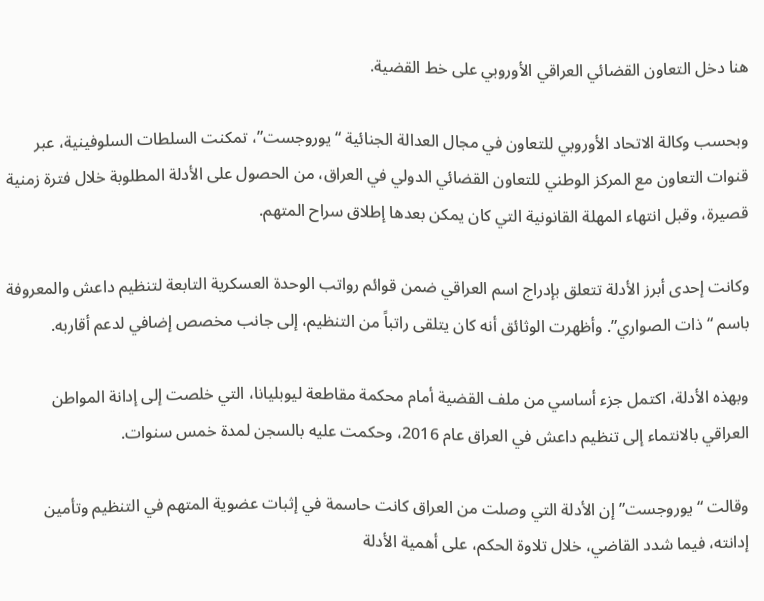هنا دخل التعاون القضائي العراقي الأوروبي على خط القضية.

وبحسب وكالة الاتحاد الأوروبي للتعاون في مجال العدالة الجنائية “يوروجست”، تمكنت السلطات السلوفينية، عبر قنوات التعاون مع المركز الوطني للتعاون القضائي الدولي في العراق، من الحصول على الأدلة المطلوبة خلال فترة زمنية قصيرة، وقبل انتهاء المهلة القانونية التي كان يمكن بعدها إطلاق سراح المتهم.

وكانت إحدى أبرز الأدلة تتعلق بإدراج اسم العراقي ضمن قوائم رواتب الوحدة العسكرية التابعة لتنظيم داعش والمعروفة باسم “ذات الصواري”. وأظهرت الوثائق أنه كان يتلقى راتباً من التنظيم، إلى جانب مخصص إضافي لدعم أقاربه.

وبهذه الأدلة، اكتمل جزء أساسي من ملف القضية أمام محكمة مقاطعة ليوبليانا، التي خلصت إلى إدانة المواطن العراقي بالانتماء إلى تنظيم داعش في العراق عام 2016، وحكمت عليه بالسجن لمدة خمس سنوات.

وقالت “يوروجست” إن الأدلة التي وصلت من العراق كانت حاسمة في إثبات عضوية المتهم في التنظيم وتأمين إدانته، فيما شدد القاضي، خلال تلاوة الحكم، على أهمية الأدلة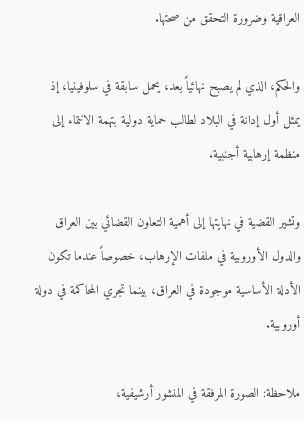العراقية وضرورة التحقق من صحتها.

والحكم، الذي لم يصبح نهائياً بعد، يحمل سابقة في سلوفينيا، إذ يمثل أول إدانة في البلاد لطالب حماية دولية بتهمة الانتماء إلى منظمة إرهابية أجنبية.

وتشير القضية في نهايتها إلى أهمية التعاون القضائي بين العراق والدول الأوروبية في ملفات الإرهاب، خصوصاً عندما تكون الأدلة الأساسية موجودة في العراق، بينما تجري المحاكمة في دولة أوروبية.

ملاحظة: الصورة المرفقة في المنشور أرشيفية،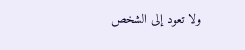ولا تعود إلى الشخص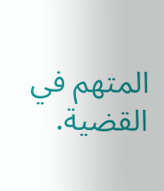المتهم في القضية.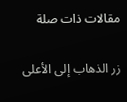مقالات ذات صلة

زر الذهاب إلى الأعلى